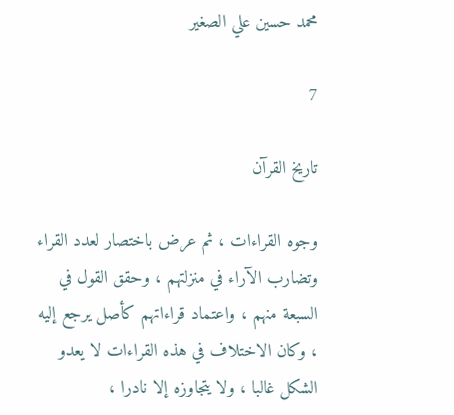محمد حسين علي الصغير

7

تاريخ القرآن

وجوه القراءات ، ثم عرض باختصار لعدد القراء وتضارب الآراء في منزلتهم ، وحقق القول في السبعة منهم ، واعتماد قراءاتهم كأصل يرجع إليه ، وكان الاختلاف في هذه القراءات لا يعدو الشكل غالبا ، ولا يتجاوزه إلا نادرا ،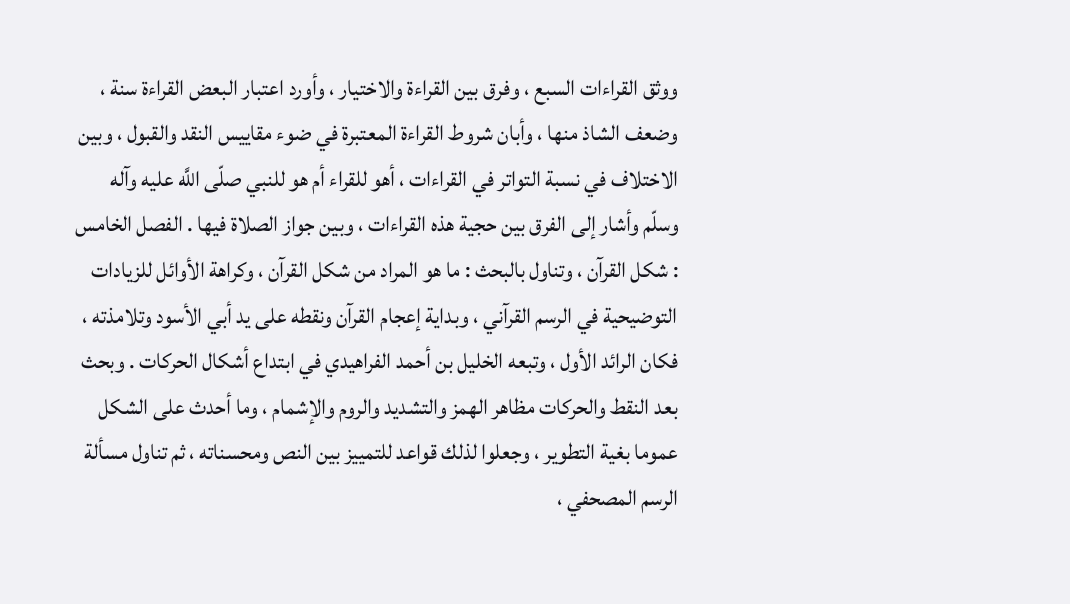ووثق القراءات السبع ، وفرق بين القراءة والاختيار ، وأورد اعتبار البعض القراءة سنة ، وضعف الشاذ منها ، وأبان شروط القراءة المعتبرة في ضوء مقاييس النقد والقبول ، وبين الاختلاف في نسبة التواتر في القراءات ، أهو للقراء أم هو للنبي صلّى اللَّه عليه وآله وسلّم وأشار إلى الفرق بين حجية هذه القراءات ، وبين جواز الصلاة فيها . الفصل الخامس : شكل القرآن ، وتناول بالبحث : ما هو المراد من شكل القرآن ، وكراهة الأوائل للزيادات التوضيحية في الرسم القرآني ، وبداية إعجام القرآن ونقطه على يد أبي الأسود وتلامذته ، فكان الرائد الأول ، وتبعه الخليل بن أحمد الفراهيدي في ابتداع أشكال الحركات . وبحث بعد النقط والحركات مظاهر الهمز والتشديد والروم والإشمام ، وما أحدث على الشكل عموما بغية التطوير ، وجعلوا لذلك قواعد للتمييز بين النص ومحسناته ، ثم تناول مسألة الرسم المصحفي ،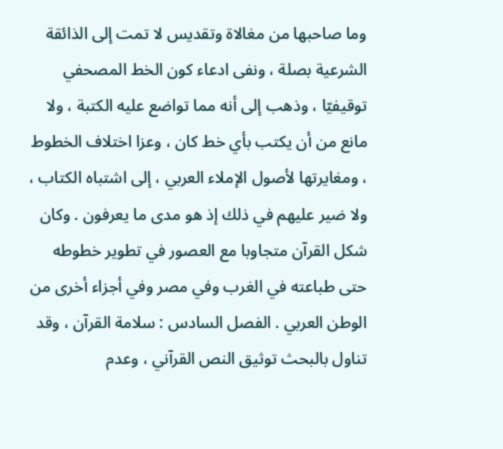وما صاحبها من مغالاة وتقديس لا تمت إلى الذائقة الشرعية بصلة ، ونفى ادعاء كون الخط المصحفي توقيفيّا ، وذهب إلى أنه مما تواضع عليه الكتبة ، ولا مانع من أن يكتب بأي خط كان ، وعزا اختلاف الخطوط ، ومغايرتها لأصول الإملاء العربي ، إلى اشتباه الكتاب ، ولا ضير عليهم في ذلك إذ هو مدى ما يعرفون . وكان شكل القرآن متجاوبا مع العصور في تطوير خطوطه حتى طباعته في الغرب وفي مصر وفي أجزاء أخرى من الوطن العربي . الفصل السادس : سلامة القرآن ، وقد تناول بالبحث توثيق النص القرآني ، وعدم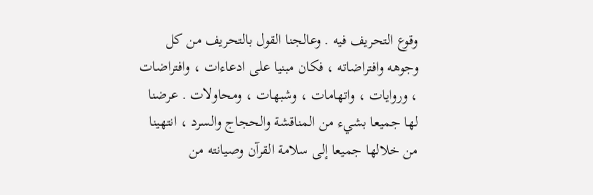وقوع التحريف فيه . وعالجنا القول بالتحريف من كل وجوهه وافتراضاته ، فكان مبنيا على ادعاءات ، وافتراضات ، وروايات ، واتهامات ، وشبهات ، ومحاولات . عرضنا لها جميعا بشيء من المناقشة والحجاج والسرد ، انتهينا من خلالها جميعا إلى سلامة القرآن وصيانته من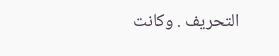التحريف . وكانت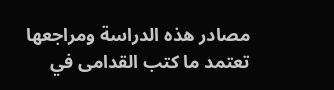مصادر هذه الدراسة ومراجعها تعتمد ما كتب القدامى في